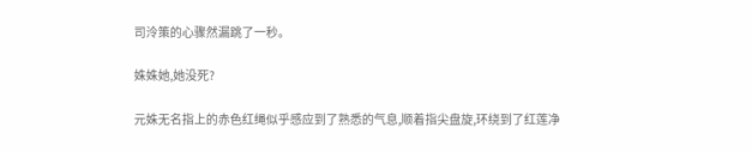司泠策的心骤然漏跳了一秒。

姝姝她,她没死?

元姝无名指上的赤色红绳似乎感应到了熟悉的气息,顺着指尖盘旋,环绕到了红莲净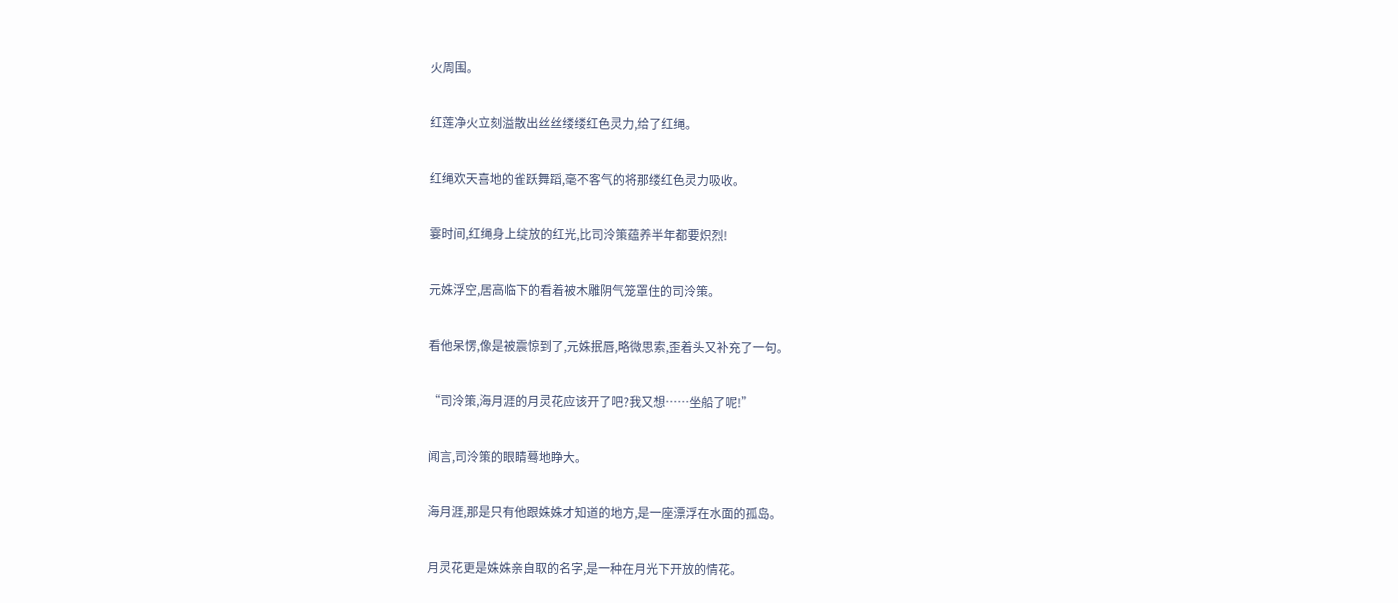火周围。

红莲净火立刻溢散出丝丝缕缕红色灵力,给了红绳。

红绳欢天喜地的雀跃舞蹈,毫不客气的将那缕红色灵力吸收。

霎时间,红绳身上绽放的红光,比司泠策蕴养半年都要炽烈!

元姝浮空,居高临下的看着被木雕阴气笼罩住的司泠策。

看他呆愣,像是被震惊到了,元姝抿唇,略微思索,歪着头又补充了一句。

“司泠策,海月涯的月灵花应该开了吧?我又想……坐船了呢!”

闻言,司泠策的眼睛蓦地睁大。

海月涯,那是只有他跟姝姝才知道的地方,是一座漂浮在水面的孤岛。

月灵花更是姝姝亲自取的名字,是一种在月光下开放的情花。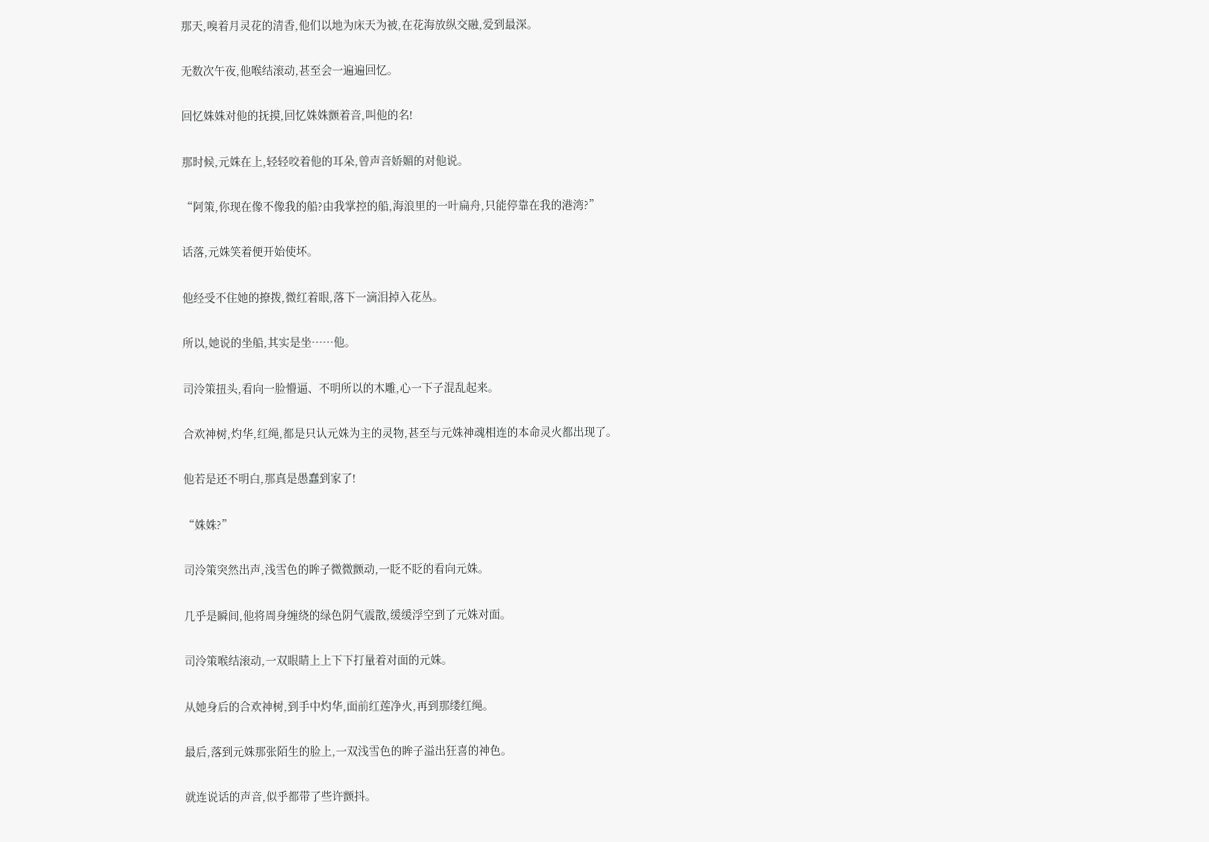那天,嗅着月灵花的清香,他们以地为床天为被,在花海放纵交融,爱到最深。

无数次午夜,他喉结滚动,甚至会一遍遍回忆。

回忆姝姝对他的抚摸,回忆姝姝颤着音,叫他的名!

那时候,元姝在上,轻轻咬着他的耳朵,曾声音娇媚的对他说。

“阿策,你现在像不像我的船?由我掌控的船,海浪里的一叶扁舟,只能停靠在我的港湾?”

话落,元姝笑着便开始使坏。

他经受不住她的撩拨,微红着眼,落下一滴泪掉入花丛。

所以,她说的坐船,其实是坐……他。

司泠策扭头,看向一脸懵逼、不明所以的木雕,心一下子混乱起来。

合欢神树,灼华,红绳,都是只认元姝为主的灵物,甚至与元姝神魂相连的本命灵火都出现了。

他若是还不明白,那真是愚蠢到家了!

“姝姝?”

司泠策突然出声,浅雪色的眸子微微颤动,一眨不眨的看向元姝。

几乎是瞬间,他将周身缠绕的绿色阴气震散,缓缓浮空到了元姝对面。

司泠策喉结滚动,一双眼睛上上下下打量着对面的元姝。

从她身后的合欢神树,到手中灼华,面前红莲净火,再到那缕红绳。

最后,落到元姝那张陌生的脸上,一双浅雪色的眸子溢出狂喜的神色。

就连说话的声音,似乎都带了些许颤抖。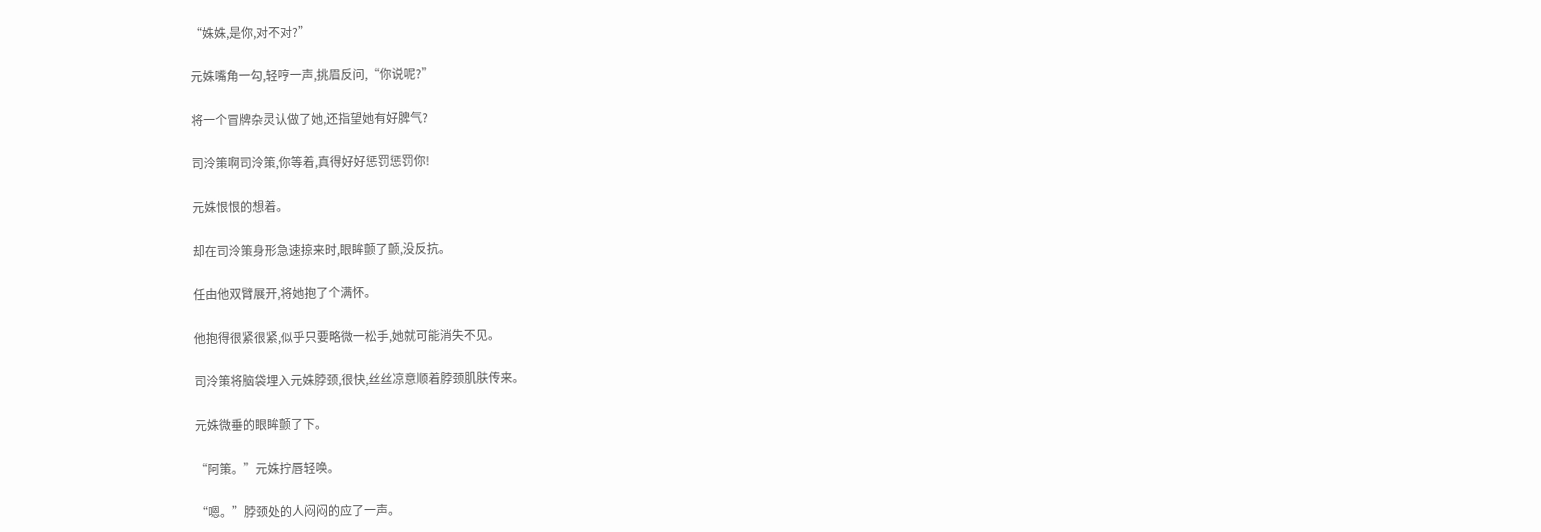“姝姝,是你,对不对?”

元姝嘴角一勾,轻哼一声,挑眉反问,“你说呢?”

将一个冒牌杂灵认做了她,还指望她有好脾气?

司泠策啊司泠策,你等着,真得好好惩罚惩罚你!

元姝恨恨的想着。

却在司泠策身形急速掠来时,眼眸颤了颤,没反抗。

任由他双臂展开,将她抱了个满怀。

他抱得很紧很紧,似乎只要略微一松手,她就可能消失不见。

司泠策将脑袋埋入元姝脖颈,很快,丝丝凉意顺着脖颈肌肤传来。

元姝微垂的眼眸颤了下。

“阿策。”元姝拧唇轻唤。

“嗯。”脖颈处的人闷闷的应了一声。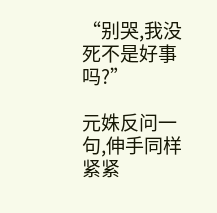“别哭,我没死不是好事吗?”

元姝反问一句,伸手同样紧紧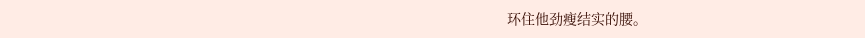环住他劲瘦结实的腰。